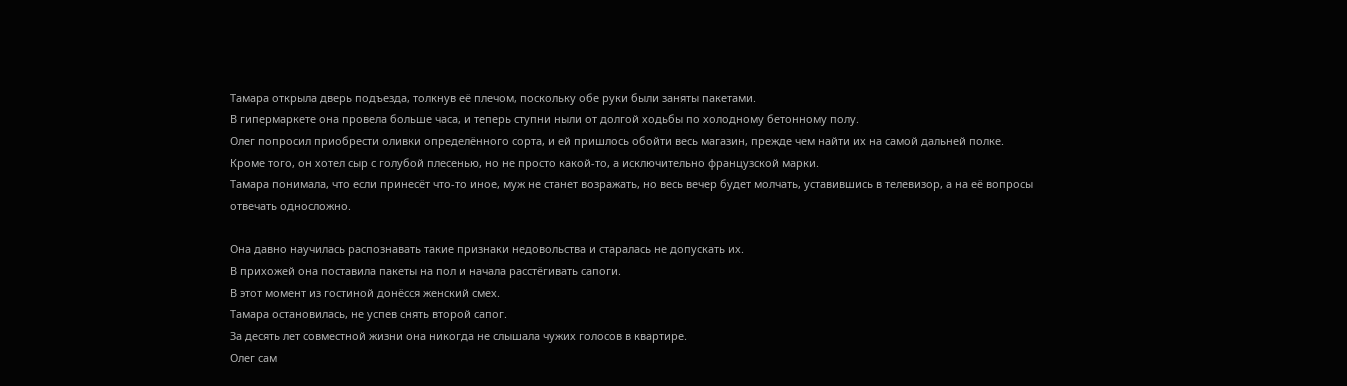Тамара открыла дверь подъезда, толкнув её плечом, поскольку обе руки были заняты пакетами.
В гипермаркете она провела больше часа, и теперь ступни ныли от долгой ходьбы по холодному бетонному полу.
Олег попросил приобрести оливки определённого сорта, и ей пришлось обойти весь магазин, прежде чем найти их на самой дальней полке.
Кроме того, он хотел сыр с голубой плесенью, но не просто какой-то, а исключительно французской марки.
Тамара понимала, что если принесёт что-то иное, муж не станет возражать, но весь вечер будет молчать, уставившись в телевизор, а на её вопросы отвечать односложно.

Она давно научилась распознавать такие признаки недовольства и старалась не допускать их.
В прихожей она поставила пакеты на пол и начала расстёгивать сапоги.
В этот момент из гостиной донёсся женский смех.
Тамара остановилась, не успев снять второй сапог.
За десять лет совместной жизни она никогда не слышала чужих голосов в квартире.
Олег сам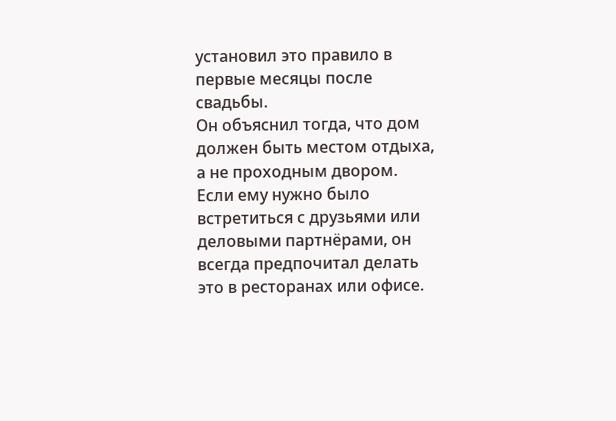установил это правило в первые месяцы после свадьбы.
Он объяснил тогда, что дом должен быть местом отдыха, а не проходным двором.
Если ему нужно было встретиться с друзьями или деловыми партнёрами, он всегда предпочитал делать это в ресторанах или офисе.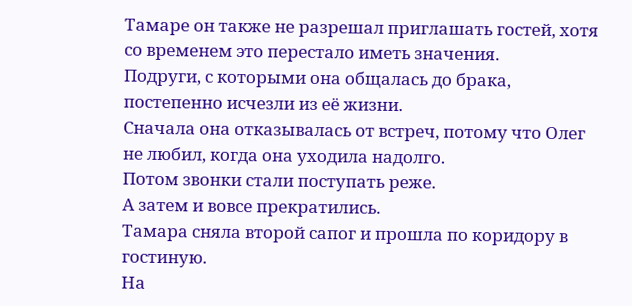Тамаре он также не разрешал приглашать гостей, хотя со временем это перестало иметь значения.
Подруги, с которыми она общалась до брака, постепенно исчезли из её жизни.
Сначала она отказывалась от встреч, потому что Олег не любил, когда она уходила надолго.
Потом звонки стали поступать реже.
А затем и вовсе прекратились.
Тамара сняла второй сапог и прошла по коридору в гостиную.
На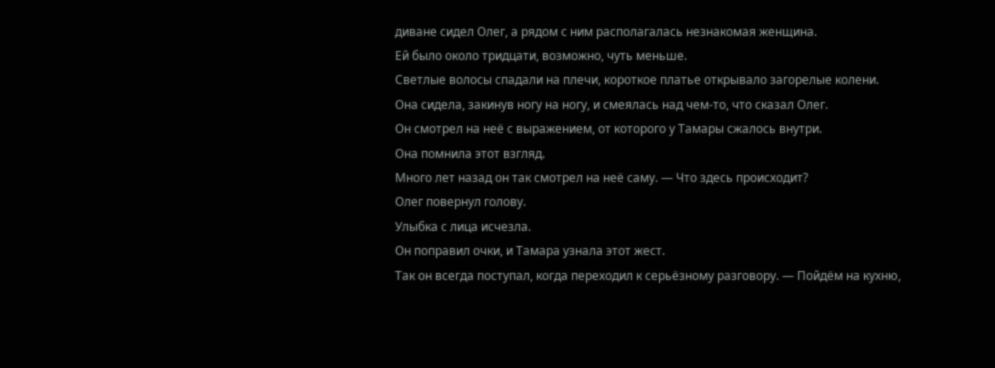диване сидел Олег, а рядом с ним располагалась незнакомая женщина.
Ей было около тридцати, возможно, чуть меньше.
Светлые волосы спадали на плечи, короткое платье открывало загорелые колени.
Она сидела, закинув ногу на ногу, и смеялась над чем-то, что сказал Олег.
Он смотрел на неё с выражением, от которого у Тамары сжалось внутри.
Она помнила этот взгляд.
Много лет назад он так смотрел на неё саму. — Что здесь происходит?
Олег повернул голову.
Улыбка с лица исчезла.
Он поправил очки, и Тамара узнала этот жест.
Так он всегда поступал, когда переходил к серьёзному разговору. — Пойдём на кухню,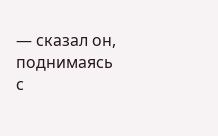— сказал он, поднимаясь с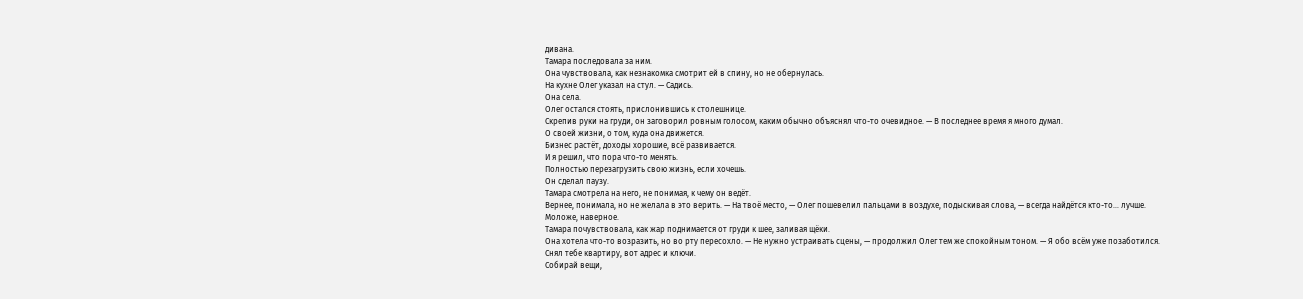дивана.
Тамара последовала за ним.
Она чувствовала, как незнакомка смотрит ей в спину, но не обернулась.
На кухне Олег указал на стул. — Садись.
Она села.
Олег остался стоять, прислонившись к столешнице.
Скрепив руки на груди, он заговорил ровным голосом, каким обычно объяснял что-то очевидное. — В последнее время я много думал.
О своей жизни, о том, куда она движется.
Бизнес растёт, доходы хорошие, всё развивается.
И я решил, что пора что-то менять.
Полностью перезагрузить свою жизнь, если хочешь.
Он сделал паузу.
Тамара смотрела на него, не понимая, к чему он ведёт.
Вернее, понимала, но не желала в это верить. — На твоё место, — Олег пошевелил пальцами в воздухе, подыскивая слова, — всегда найдётся кто-то… лучше.
Моложе, наверное.
Тамара почувствовала, как жар поднимается от груди к шее, заливая щёки.
Она хотела что-то возразить, но во рту пересохло. — Не нужно устраивать сцены, — продолжил Олег тем же спокойным тоном. — Я обо всём уже позаботился.
Снял тебе квартиру, вот адрес и ключи.
Собирай вещи,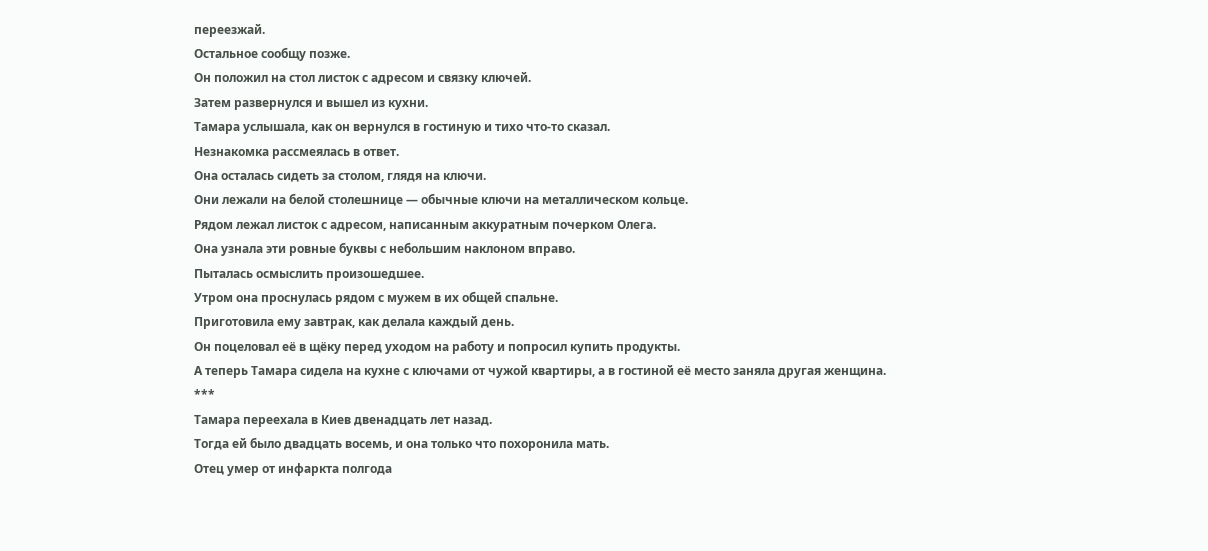переезжай.
Остальное сообщу позже.
Он положил на стол листок с адресом и связку ключей.
Затем развернулся и вышел из кухни.
Тамара услышала, как он вернулся в гостиную и тихо что-то сказал.
Незнакомка рассмеялась в ответ.
Она осталась сидеть за столом, глядя на ключи.
Они лежали на белой столешнице — обычные ключи на металлическом кольце.
Рядом лежал листок с адресом, написанным аккуратным почерком Олега.
Она узнала эти ровные буквы с небольшим наклоном вправо.
Пыталась осмыслить произошедшее.
Утром она проснулась рядом с мужем в их общей спальне.
Приготовила ему завтрак, как делала каждый день.
Он поцеловал её в щёку перед уходом на работу и попросил купить продукты.
А теперь Тамара сидела на кухне с ключами от чужой квартиры, а в гостиной её место заняла другая женщина.
***
Тамара переехала в Киев двенадцать лет назад.
Тогда ей было двадцать восемь, и она только что похоронила мать.
Отец умер от инфаркта полгода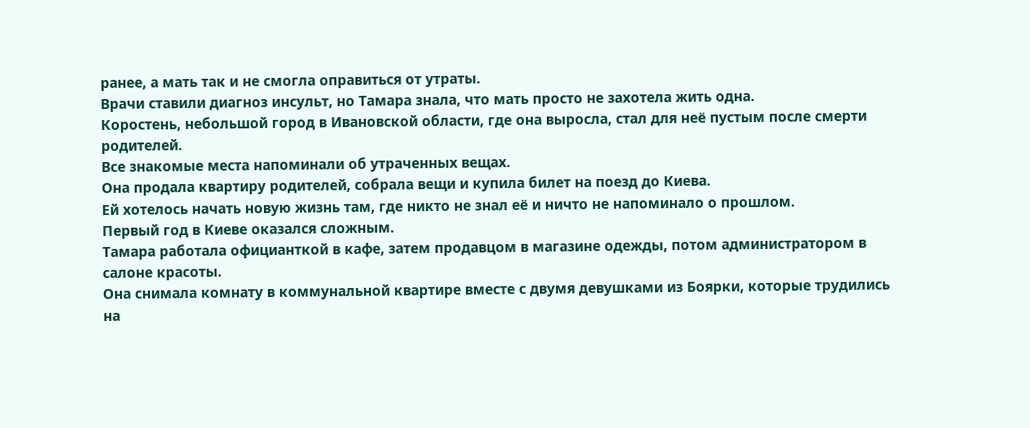ранее, а мать так и не смогла оправиться от утраты.
Врачи ставили диагноз инсульт, но Тамара знала, что мать просто не захотела жить одна.
Коростень, небольшой город в Ивановской области, где она выросла, стал для неё пустым после смерти родителей.
Все знакомые места напоминали об утраченных вещах.
Она продала квартиру родителей, собрала вещи и купила билет на поезд до Киева.
Ей хотелось начать новую жизнь там, где никто не знал её и ничто не напоминало о прошлом.
Первый год в Киеве оказался сложным.
Тамара работала официанткой в кафе, затем продавцом в магазине одежды, потом администратором в салоне красоты.
Она снимала комнату в коммунальной квартире вместе с двумя девушками из Боярки, которые трудились на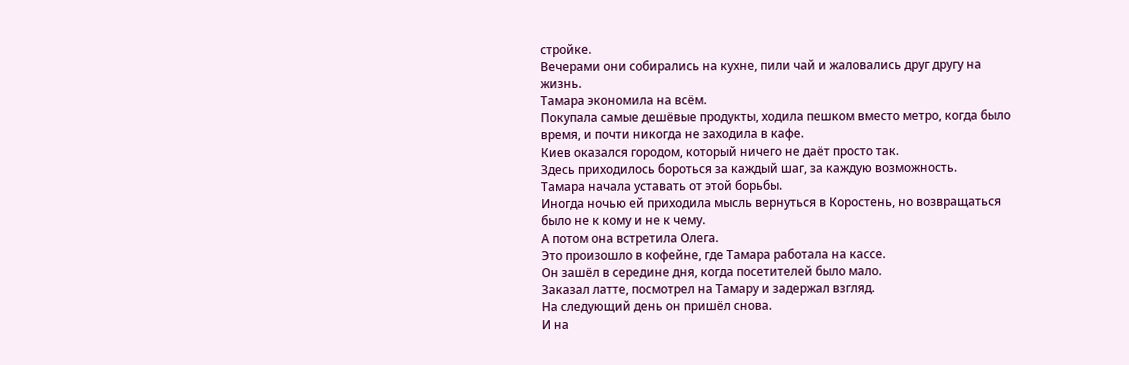стройке.
Вечерами они собирались на кухне, пили чай и жаловались друг другу на жизнь.
Тамара экономила на всём.
Покупала самые дешёвые продукты, ходила пешком вместо метро, когда было время, и почти никогда не заходила в кафе.
Киев оказался городом, который ничего не даёт просто так.
Здесь приходилось бороться за каждый шаг, за каждую возможность.
Тамара начала уставать от этой борьбы.
Иногда ночью ей приходила мысль вернуться в Коростень, но возвращаться было не к кому и не к чему.
А потом она встретила Олега.
Это произошло в кофейне, где Тамара работала на кассе.
Он зашёл в середине дня, когда посетителей было мало.
Заказал латте, посмотрел на Тамару и задержал взгляд.
На следующий день он пришёл снова.
И на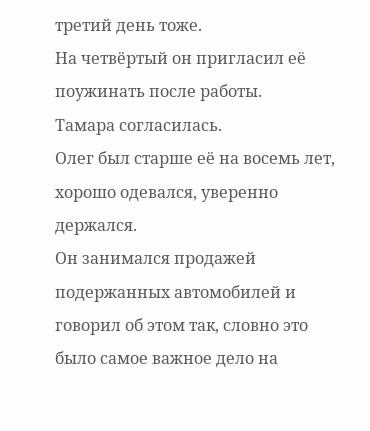третий день тоже.
На четвёртый он пригласил её поужинать после работы.
Тамара согласилась.
Олег был старше её на восемь лет, хорошо одевался, уверенно держался.
Он занимался продажей подержанных автомобилей и говорил об этом так, словно это было самое важное дело на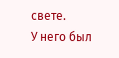свете.
У него был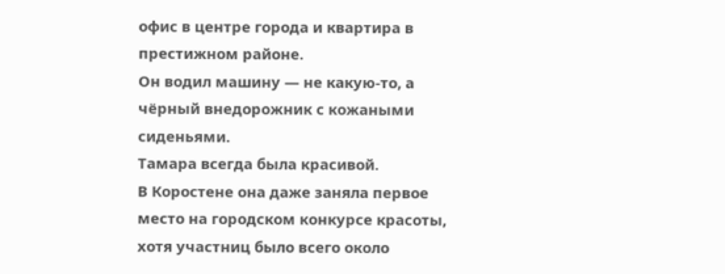офис в центре города и квартира в престижном районе.
Он водил машину — не какую-то, а чёрный внедорожник с кожаными сиденьями.
Тамара всегда была красивой.
В Коростене она даже заняла первое место на городском конкурсе красоты, хотя участниц было всего около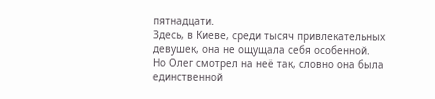пятнадцати.
Здесь, в Киеве, среди тысяч привлекательных девушек, она не ощущала себя особенной.
Но Олег смотрел на неё так, словно она была единственной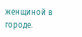женщиной в городе.